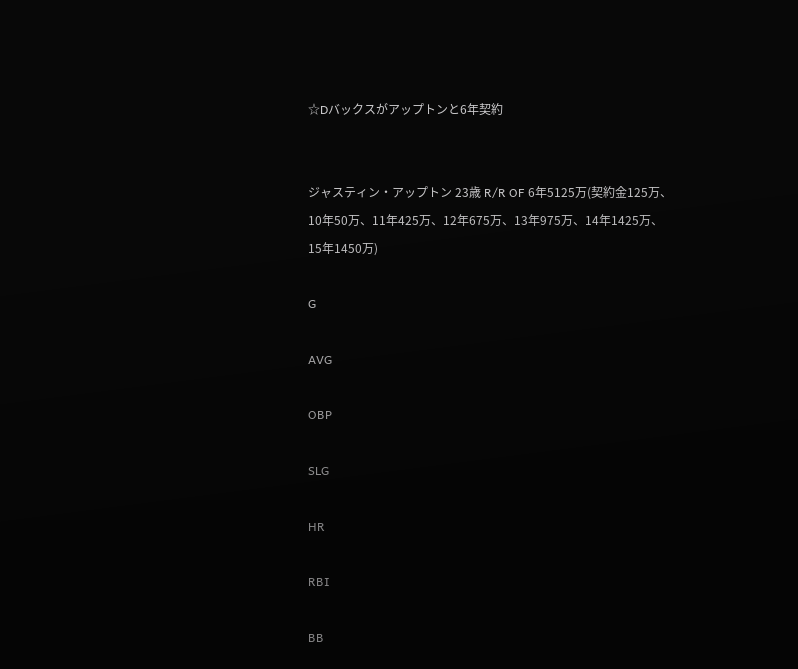☆Dバックスがアップトンと6年契約


ジャスティン・アップトン 23歳 R/R OF 6年5125万(契約金125万、10年50万、11年425万、12年675万、13年975万、14年1425万、15年1450万)

G

AVG

OBP

SLG

HR

RBI

BB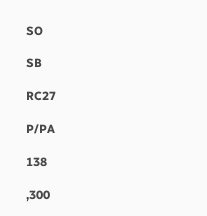SO

SB

RC27

P/PA

138

,300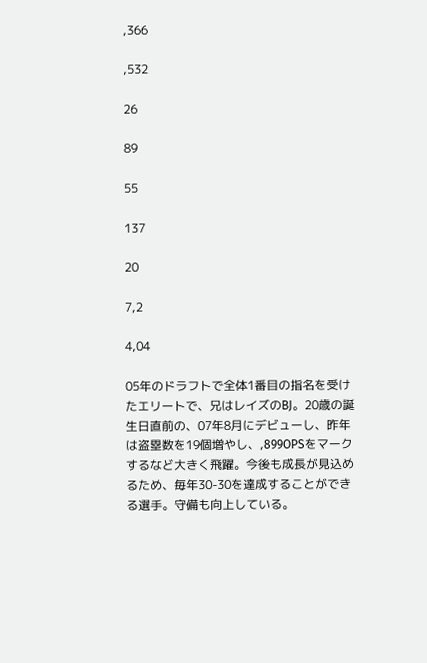,366

,532

26

89

55

137

20

7,2

4,04

05年のドラフトで全体1番目の指名を受けたエリートで、兄はレイズのBJ。20歳の誕生日直前の、07年8月にデビューし、昨年は盗塁数を19個増やし、,899OPSをマークするなど大きく飛躍。今後も成長が見込めるため、毎年30-30を達成することができる選手。守備も向上している。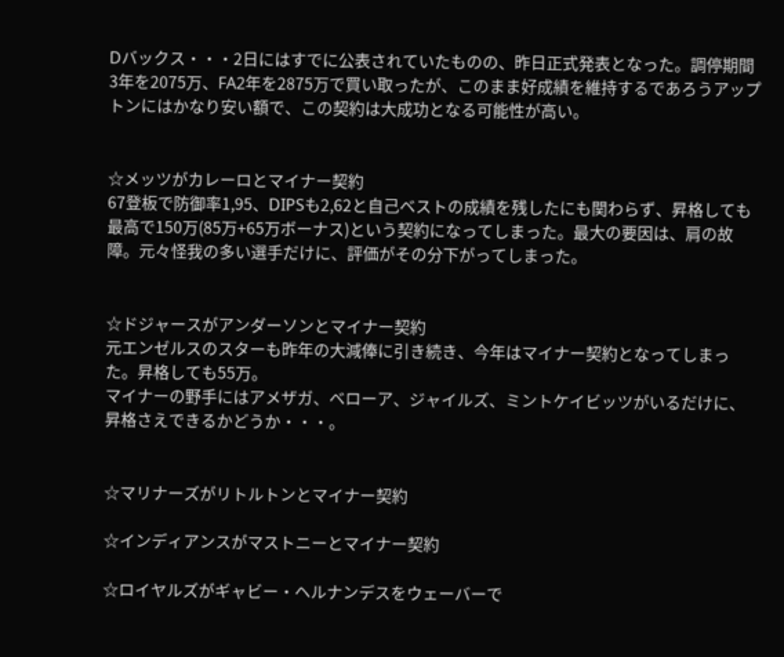Dバックス・・・2日にはすでに公表されていたものの、昨日正式発表となった。調停期間3年を2075万、FA2年を2875万で買い取ったが、このまま好成績を維持するであろうアップトンにはかなり安い額で、この契約は大成功となる可能性が高い。


☆メッツがカレーロとマイナー契約
67登板で防御率1,95、DIPSも2,62と自己ベストの成績を残したにも関わらず、昇格しても最高で150万(85万+65万ボーナス)という契約になってしまった。最大の要因は、肩の故障。元々怪我の多い選手だけに、評価がその分下がってしまった。


☆ドジャースがアンダーソンとマイナー契約
元エンゼルスのスターも昨年の大減俸に引き続き、今年はマイナー契約となってしまった。昇格しても55万。
マイナーの野手にはアメザガ、ベローア、ジャイルズ、ミントケイビッツがいるだけに、昇格さえできるかどうか・・・。


☆マリナーズがリトルトンとマイナー契約

☆インディアンスがマストニーとマイナー契約

☆ロイヤルズがギャビー・ヘルナンデスをウェーバーで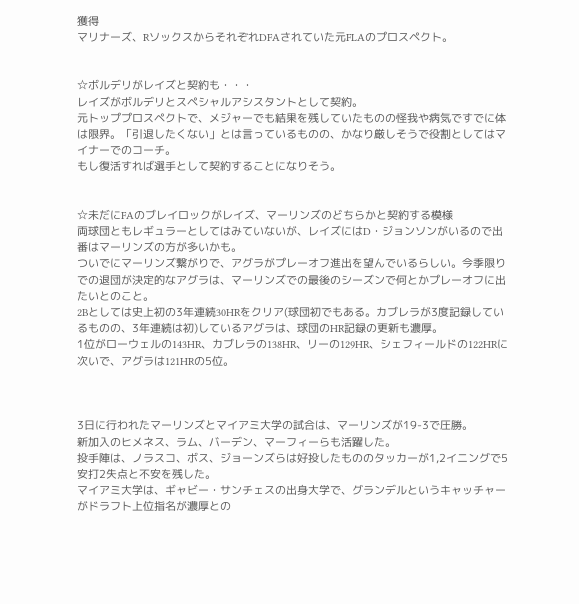獲得
マリナーズ、RソックスからそれぞれDFAされていた元FLAのプロスペクト。


☆ボルデリがレイズと契約も・・・
レイズがボルデリとスペシャルアシスタントとして契約。
元トッププロスペクトで、メジャーでも結果を残していたものの怪我や病気ですでに体は限界。「引退したくない」とは言っているものの、かなり厳しそうで役割としてはマイナーでのコーチ。
もし復活すれば選手として契約することになりそう。


☆未だにFAのブレイロックがレイズ、マーリンズのどちらかと契約する模様
両球団ともレギュラーとしてはみていないが、レイズにはD・ジョンソンがいるので出番はマーリンズの方が多いかも。
ついでにマーリンズ繋がりで、アグラがプレーオフ進出を望んでいるらしい。今季限りでの退団が決定的なアグラは、マーリンズでの最後のシーズンで何とかプレーオフに出たいとのこと。
2Bとしては史上初の3年連続30HRをクリア(球団初でもある。カブレラが3度記録しているものの、3年連続は初)しているアグラは、球団のHR記録の更新も濃厚。
1位がローウェルの143HR、カブレラの138HR、リーの129HR、シェフィールドの122HRに次いで、アグラは121HRの5位。



3日に行われたマーリンズとマイアミ大学の試合は、マーリンズが19-3で圧勝。
新加入のヒメネス、ラム、バーデン、マーフィーらも活躍した。
投手陣は、ノラスコ、ボス、ジョーンズらは好投したもののタッカーが1,2イニングで5安打2失点と不安を残した。
マイアミ大学は、ギャビー・サンチェスの出身大学で、グランデルというキャッチャーがドラフト上位指名が濃厚との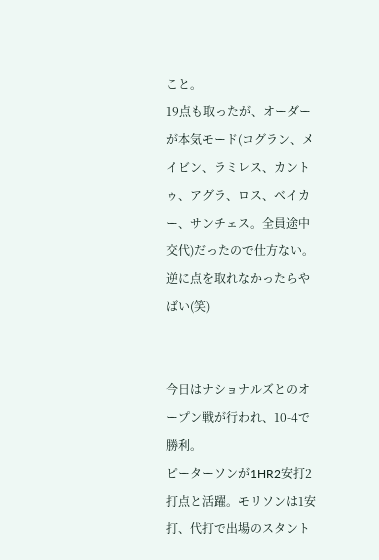こと。
19点も取ったが、オーダーが本気モード(コグラン、メイビン、ラミレス、カントゥ、アグラ、ロス、ベイカー、サンチェス。全員途中交代)だったので仕方ない。逆に点を取れなかったらやばい(笑)


今日はナショナルズとのオープン戦が行われ、10-4で勝利。
ピーターソンが1HR2安打2打点と活躍。モリソンは1安打、代打で出場のスタント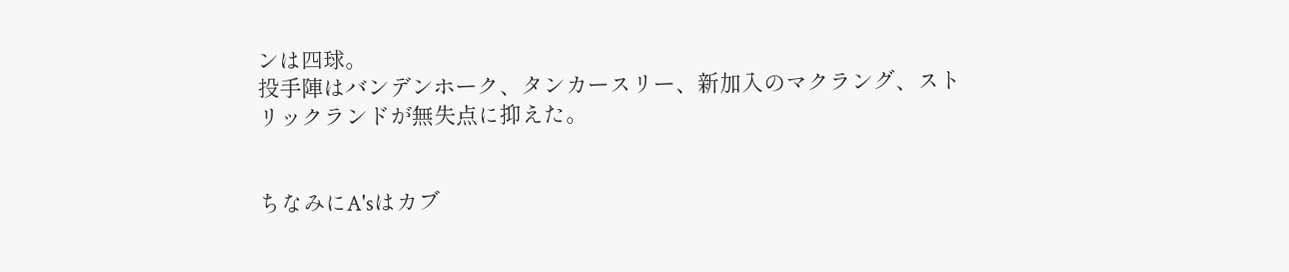ンは四球。
投手陣はバンデンホーク、タンカースリー、新加入のマクラング、ストリックランドが無失点に抑えた。


ちなみにA'sはカブ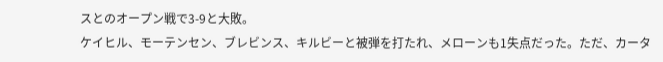スとのオープン戦で3-9と大敗。
ケイヒル、モーテンセン、ブレビンス、キルビーと被弾を打たれ、メローンも1失点だった。ただ、カータ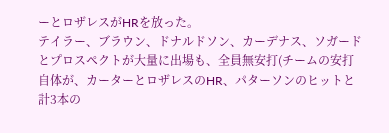ーとロザレスがHRを放った。
テイラー、ブラウン、ドナルドソン、カーデナス、ソガードとプロスペクトが大量に出場も、全員無安打(チームの安打自体が、カーターとロザレスのHR、パターソンのヒットと計3本の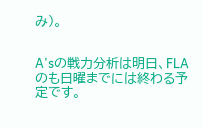み)。


A'sの戦力分析は明日、FLAのも日曜までには終わる予定です。